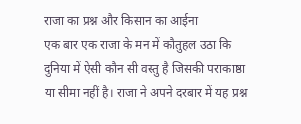राजा का प्रश्न और किसान का आईना
एक बार एक राजा के मन में कौतुहल उठा कि दुनिया में ऐसी कौन सी वस्तु है जिसकी पराकाष्ठा या सीमा नहीं है। राजा ने अपने दरबार में यह प्रश्न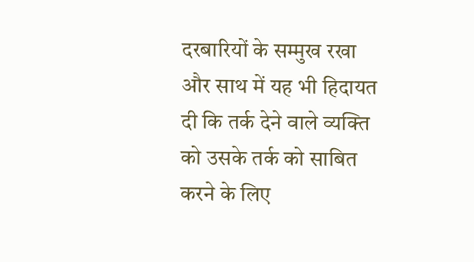दरबारियों के सम्मुख रखा और साथ में यह भी हिदायत दी कि तर्क देने वाले व्यक्ति को उसके तर्क को साबित करने के लिए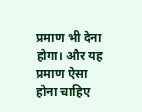प्रमाण भी देना होगा। और यह प्रमाण ऐसा होना चाहिए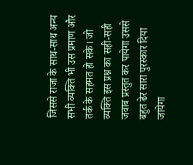जिससे राजा के साथ-साथ अन्य सभी व्यक्ति भी उस प्रमाण और तर्क के सहमत हो सके। जो व्यक्ति इस प्रश्न का सही-सही जवाब प्रस्तुत कर पायेगा उससे बहुत ढेर सारा पुरस्कार दिया जायेगा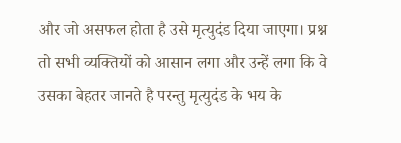और जो असफल होता है उसे मृत्युदंड दिया जाएगा। प्रश्न तो सभी व्यक्तियों को आसान लगा और उन्हें लगा कि वे उसका बेहतर जानते है परन्तु मृत्युदंड के भय के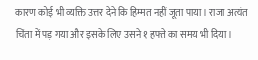कारण कोई भी व्यक्ति उत्तर देने कि हिम्मत नहीं जूता पाया। राजा अत्यंत चिंता में पड़ गया और इसके लिए उसने १ हफ्ते का समय भी दिया।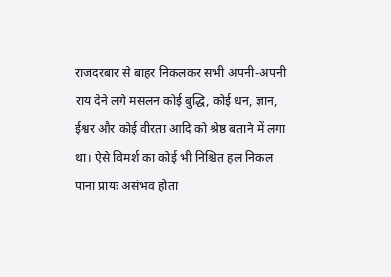राजदरबार से बाहर निकलकर सभी अपनी-अपनी राय देने लगे मसलन कोई बुद्धि, कोई धन, ज्ञान, ईश्वर और कोई वीरता आदि को श्रेष्ठ बताने में लगा था। ऐसे विमर्श का कोई भी निश्चित हल निकल पाना प्रायः असंभव होता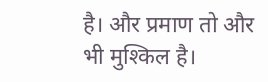है। और प्रमाण तो और भी मुश्किल है।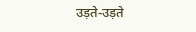उड़ते-उड़ते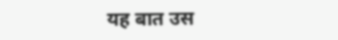यह बात उस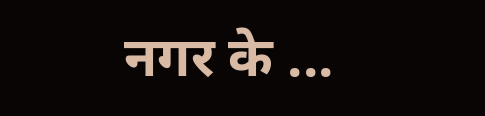नगर के ...